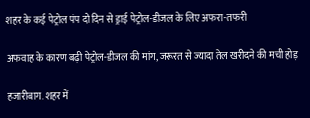शहर के कई पेट्रोल पंप दो दिन से ड्राई पेट्रोल-डीजल के लिए अफरा-तफरी

अफवाह के कारण बढ़ी पेट्रोल-डीजल की मांग, जरूरत से ज्यादा तेल खरीदने की मची होड़

हजारीबाग. शहर में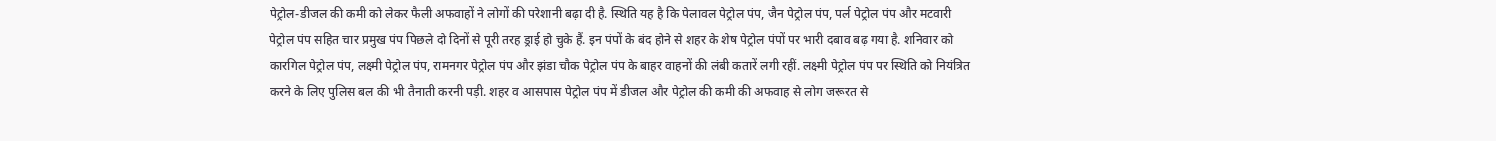पेट्रोल-डीजल की कमी को लेकर फैली अफवाहों ने लोगों की परेशानी बढ़ा दी है. स्थिति यह है कि पेलावल पेट्रोल पंप, जैन पेट्रोल पंप, पर्ल पेट्रोल पंप और मटवारी पेट्रोल पंप सहित चार प्रमुख पंप पिछले दो दिनों से पूरी तरह ड्राई हो चुके हैं. इन पंपों के बंद होने से शहर के शेष पेट्रोल पंपों पर भारी दबाव बढ़ गया है. शनिवार को कारगिल पेट्रोल पंप, लक्ष्मी पेट्रोल पंप, रामनगर पेट्रोल पंप और झंडा चौक पेट्रोल पंप के बाहर वाहनों की लंबी कतारें लगी रहीं. लक्ष्मी पेट्रोल पंप पर स्थिति को नियंत्रित करने के लिए पुलिस बल की भी तैनाती करनी पड़ी. शहर व आसपास पेट्रोल पंप में डीजल और पेट्रोल की कमी की अफवाह से लोग जरूरत से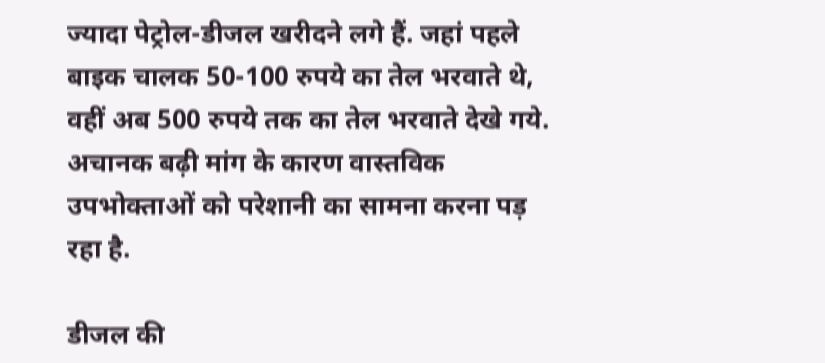ज्यादा पेट्रोल-डीजल खरीदने लगे हैं. जहां पहले बाइक चालक 50-100 रुपये का तेल भरवाते थे, वहीं अब 500 रुपये तक का तेल भरवाते देखे गये. अचानक बढ़ी मांग के कारण वास्तविक उपभोक्ताओं को परेशानी का सामना करना पड़ रहा है.

डीजल की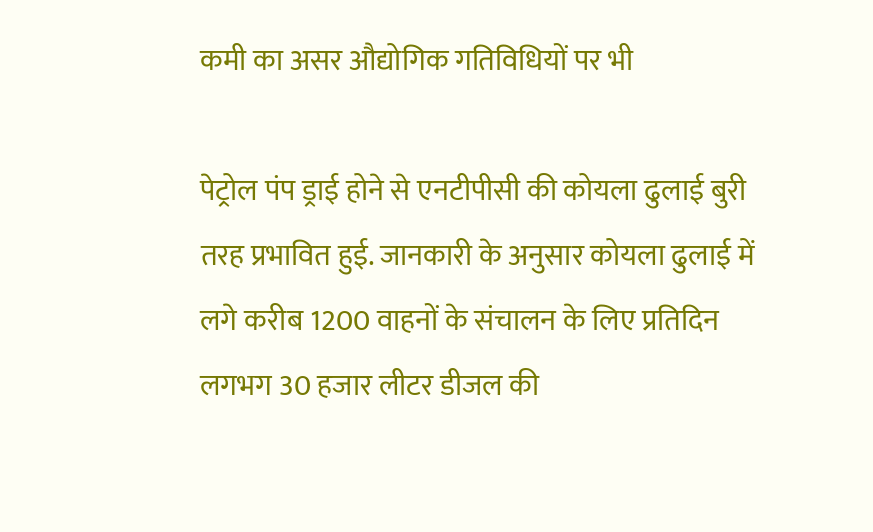कमी का असर औद्योगिक गतिविधियों पर भी

पेट्रोल पंप ड्राई होने से एनटीपीसी की कोयला ढुलाई बुरी तरह प्रभावित हुई. जानकारी के अनुसार कोयला ढुलाई में लगे करीब 1200 वाहनों के संचालन के लिए प्रतिदिन लगभग 30 हजार लीटर डीजल की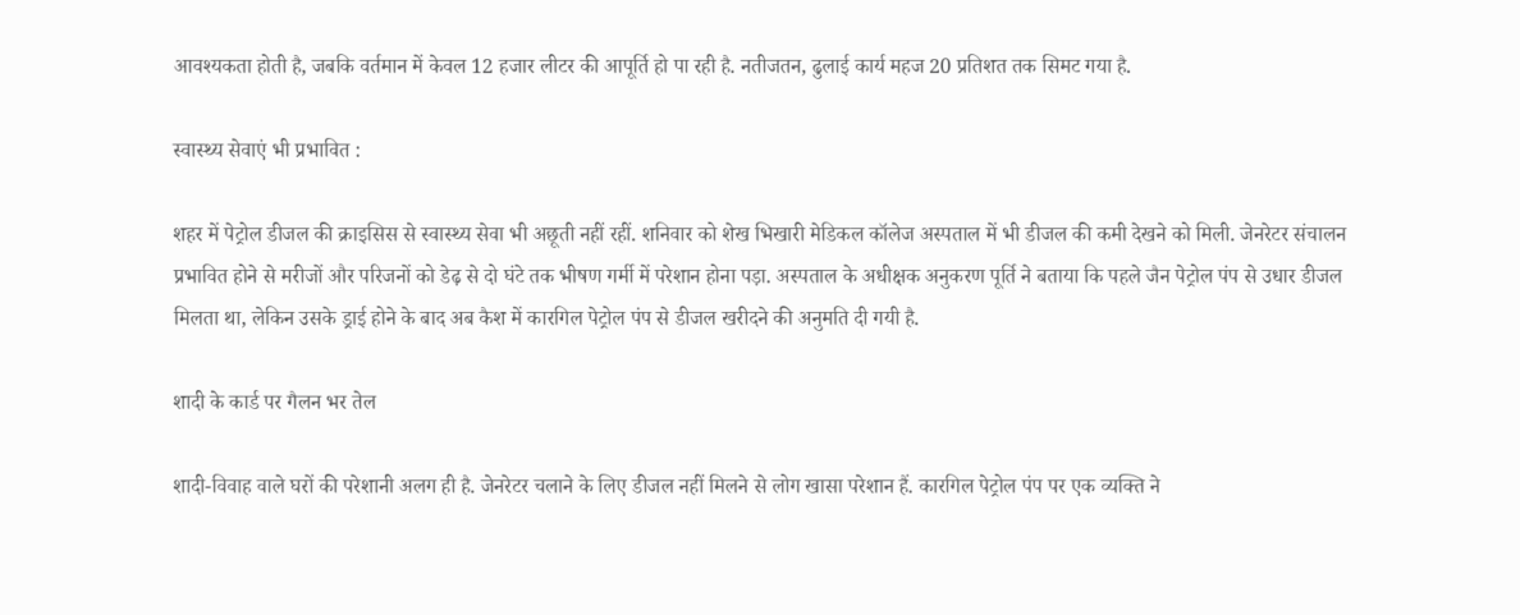आवश्यकता होती है, जबकि वर्तमान में केवल 12 हजार लीटर की आपूर्ति हो पा रही है. नतीजतन, ढुलाई कार्य महज 20 प्रतिशत तक सिमट गया है.

स्वास्थ्य सेवाएं भी प्रभावित :

शहर में पेट्रोल डीजल की क्राइसिस से स्वास्थ्य सेवा भी अछूती नहीं रहीं. शनिवार को शेख भिखारी मेडिकल कॉलेज अस्पताल में भी डीजल की कमी देखने को मिली. जेनरेटर संचालन प्रभावित होने से मरीजों और परिजनों को डेढ़ से दो घंटे तक भीषण गर्मी में परेशान होना पड़ा. अस्पताल के अधीक्षक अनुकरण पूर्ति ने बताया कि पहले जैन पेट्रोल पंप से उधार डीजल मिलता था, लेकिन उसके ड्राई होने के बाद अब कैश में कारगिल पेट्रोल पंप से डीजल खरीदने की अनुमति दी गयी है.

शादी के कार्ड पर गैलन भर तेल

शादी-विवाह वाले घरों की परेशानी अलग ही है. जेनरेटर चलाने के लिए डीजल नहीं मिलने से लोग खासा परेशान हैं. कारगिल पेट्रोल पंप पर एक व्यक्ति ने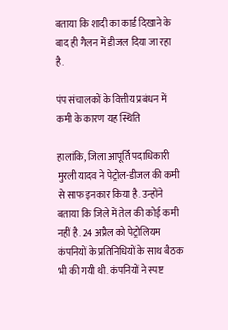बताया कि शादी का कार्ड दिखाने के बाद ही गैलन में डीजल दिया जा रहा है.

पंप संचालकों के वित्तीय प्रबंधन में कमी के कारण यह स्थिति

हालांकि, जिला आपूर्ति पदाधिकारी मुरली यादव ने पेट्रोल-डीजल की कमी से साफ इनकार किया है. उन्होंने बताया कि जिले में तेल की कोई कमी नहीं है. 24 अप्रैल को पेट्रोलियम कंपनियों के प्रतिनिधियों के साथ बैठक भी की गयी थी. कंपनियों ने स्पष्ट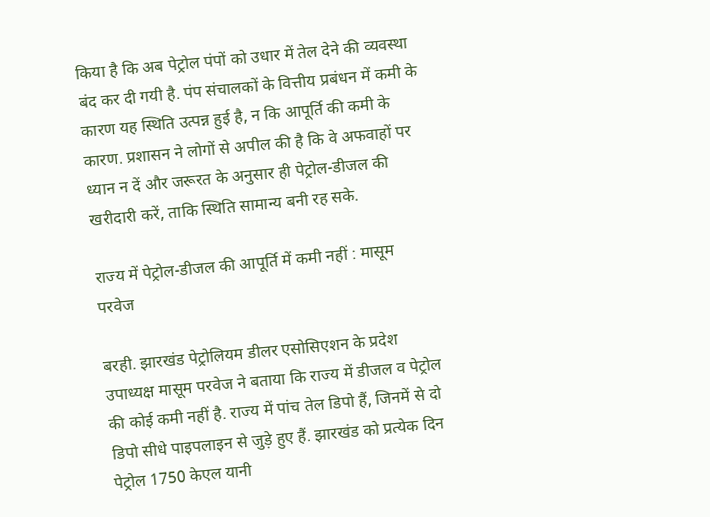किया है कि अब पेट्रोल पंपों को उधार में तेल देने की व्यवस्था बंद कर दी गयी है. पंप संचालकों के वित्तीय प्रबंधन में कमी के कारण यह स्थिति उत्पन्न हुई है, न कि आपूर्ति की कमी के कारण. प्रशासन ने लोगों से अपील की है कि वे अफवाहों पर ध्यान न दें और जरूरत के अनुसार ही पेट्रोल-डीजल की खरीदारी करें, ताकि स्थिति सामान्य बनी रह सके.

राज्य में पेट्रोल-डीजल की आपूर्ति में कमी नहीं : मासूम परवेज

बरही. झारखंड पेट्रोलियम डीलर एसोसिएशन के प्रदेश उपाध्यक्ष मासूम परवेज ने बताया कि राज्य में डीजल व पेट्रोल की कोई कमी नहीं है. राज्य में पांच तेल डिपो हैं, जिनमें से दो डिपो सीधे पाइपलाइन से जुड़े हुए हैं. झारखंड को प्रत्येक दिन पेट्रोल 1750 केएल यानी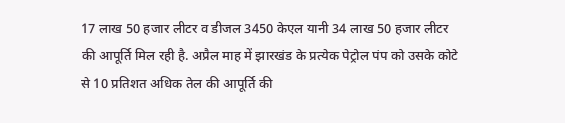17 लाख 50 हजार लीटर व डीजल 3450 केएल यानी 34 लाख 50 हजार लीटर की आपूर्ति मिल रही है. अप्रैल माह में झारखंड के प्रत्येक पेट्रोल पंप को उसके कोटे से 10 प्रतिशत अधिक तेल की आपूर्ति की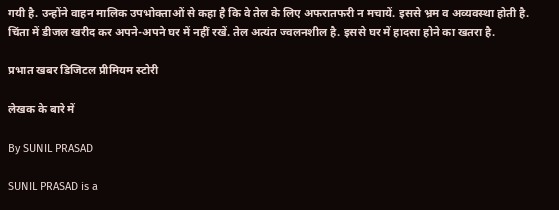गयी है. उन्होंने वाहन मालिक उपभोक्ताओं से कहा है कि वे तेल के लिए अफरातफरी न मचायें. इससे भ्रम व अव्यवस्था होती है. चिंता में डीजल खरीद कर अपने-अपने घर में नहीं रखें. तेल अत्यंत ज्वलनशील है. इससे घर में हादसा होने का खतरा है.

प्रभात खबर डिजिटल प्रीमियम स्टोरी

लेखक के बारे में

By SUNIL PRASAD

SUNIL PRASAD is a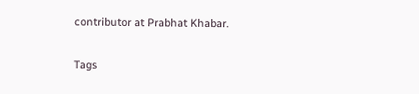contributor at Prabhat Khabar.

Tags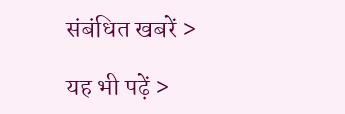संबंधित खबरें >

यह भी पढ़ें >